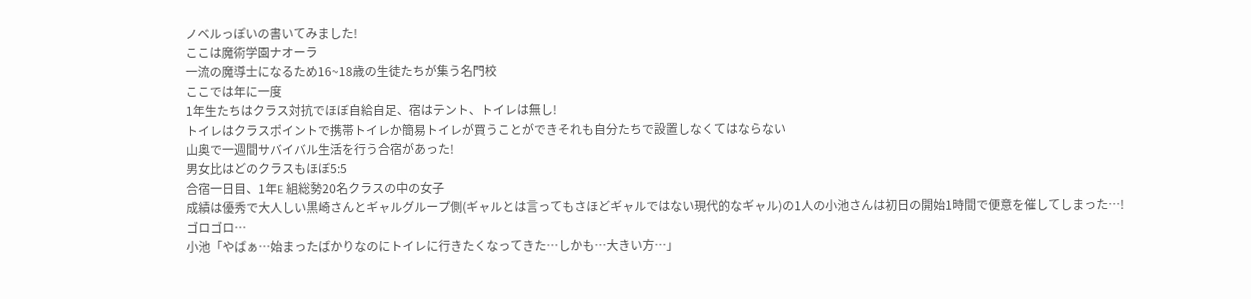ノベルっぽいの書いてみました!
ここは魔術学園ナオーラ
一流の魔導士になるため16~18歳の生徒たちが集う名門校
ここでは年に一度
1年生たちはクラス対抗でほぼ自給自足、宿はテント、トイレは無し!
トイレはクラスポイントで携帯トイレか簡易トイレが買うことができそれも自分たちで設置しなくてはならない
山奥で一週間サバイバル生活を行う合宿があった!
男女比はどのクラスもほぼ5:5
合宿一日目、1年E 組総勢20名クラスの中の女子
成績は優秀で大人しい黒崎さんとギャルグループ側(ギャルとは言ってもさほどギャルではない現代的なギャル)の1人の小池さんは初日の開始1時間で便意を催してしまった…!
ゴロゴロ…
小池「やばぁ…始まったばかりなのにトイレに行きたくなってきた…しかも…大きい方…」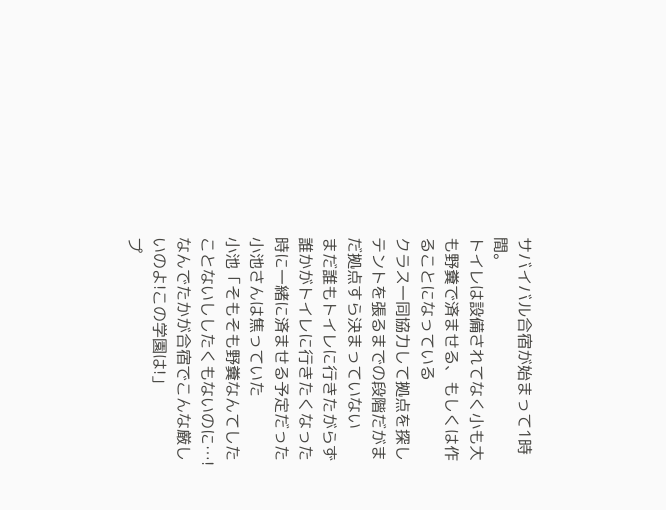サバイバル合宿が始まって1時間。
トイレは設備されてなく小も大も野糞で済ませる、もしくは作ることになっている
クラス一同協力して拠点を探しテントを張るまでの段階だがまだ拠点すら決まっていない
まだ誰もトイレに行きたがらず誰かがトイレに行きたくなった時に一緒に済ませる予定だった小池さんは焦っていた
小池「そもそも野糞なんてしたことないししたくもないのに…!なんでたかが合宿でこんな厳しいのよ!この学園は!」
プ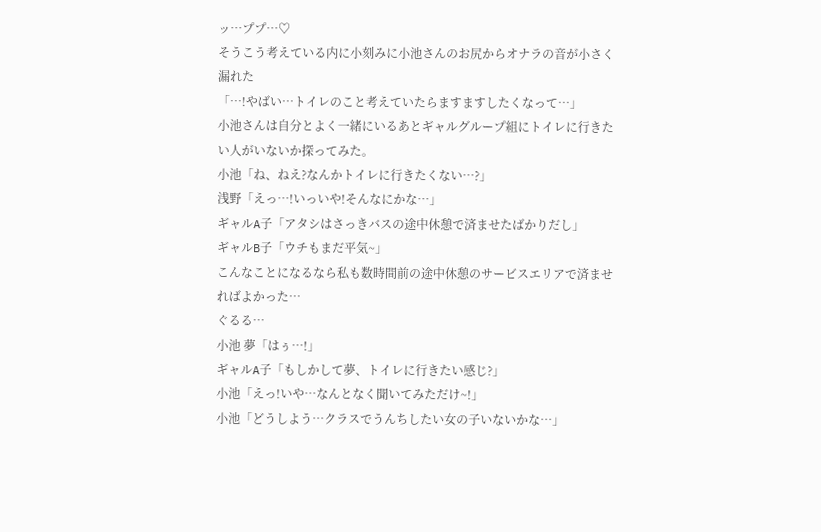ッ…ププ…♡
そうこう考えている内に小刻みに小池さんのお尻からオナラの音が小さく漏れた
「…!やばい…トイレのこと考えていたらますますしたくなって…」
小池さんは自分とよく一緒にいるあとギャルグループ組にトイレに行きたい人がいないか探ってみた。
小池「ね、ねえ?なんかトイレに行きたくない…?」
浅野「えっ…!いっいや!そんなにかな…」
ギャルA子「アタシはさっきバスの途中休憩で済ませたばかりだし」
ギャルB子「ウチもまだ平気~」
こんなことになるなら私も数時間前の途中休憩のサービスエリアで済ませればよかった…
ぐるる…
小池 夢「はぅ…!」
ギャルA子「もしかして夢、トイレに行きたい感じ?」
小池「えっ!いや…なんとなく聞いてみただけ~!」
小池「どうしよう…クラスでうんちしたい女の子いないかな…」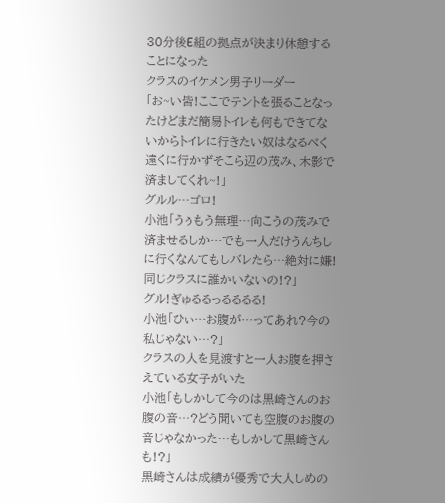30分後E組の拠点が決まり休憩することになった
クラスのイケメン男子リーダー
「お~い皆!ここでテントを張ることなったけどまだ簡易トイレも何もできてないからトイレに行きたい奴はなるべく遠くに行かずそこら辺の茂み、木影で済ましてくれ~!」
グルル…ゴロ!
小池「うぅもう無理…向こうの茂みで済ませるしか…でも一人だけうんちしに行くなんてもしバレたら…絶対に嫌!同じクラスに誰かいないの!?」
グル!ぎゅるるっるるるる!
小池「ひぃ…お腹が…ってあれ?今の私じゃない…?」
クラスの人を見渡すと一人お腹を押さえている女子がいた
小池「もしかして今のは黒崎さんのお腹の音…?どう聞いても空腹のお腹の音じゃなかった…もしかして黒崎さんも!?」
黒崎さんは成績が優秀で大人しめの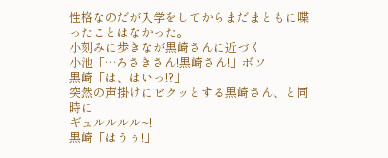性格なのだが入学をしてからまだまともに喋ったことはなかった。
小刻みに歩きなが黒崎さんに近づく
小池「…ろさきさん!黒崎さん!」ボソ
黒崎「は、はいっ!?」
突然の声掛けにビクッとする黒崎さん、と同時に
ギュルルルル~!
黒崎「はうぅ!」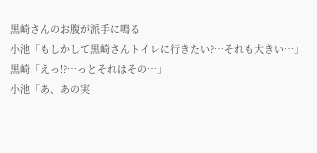黒崎さんのお腹が派手に鳴る
小池「もしかして黒崎さんトイレに行きたい?…それも大きい…」
黒崎「えっ!?…っとそれはその…」
小池「あ、あの実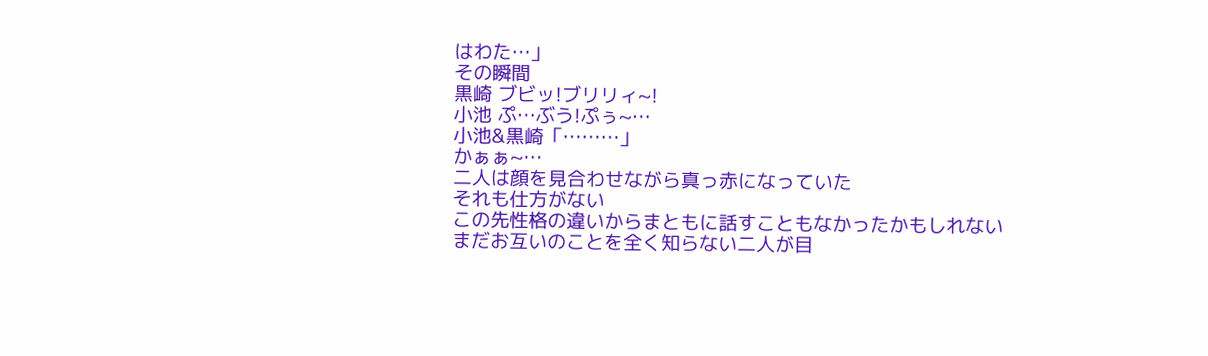はわた…」
その瞬間
黒崎 ブビッ!ブリリィ~!
小池 ぷ…ぶう!ぷぅ~…
小池&黒崎「………」
かぁぁ~…
二人は顔を見合わせながら真っ赤になっていた
それも仕方がない
この先性格の違いからまともに話すこともなかったかもしれない
まだお互いのことを全く知らない二人が目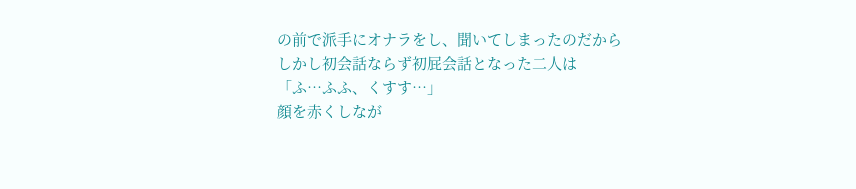の前で派手にオナラをし、聞いてしまったのだから
しかし初会話ならず初屁会話となった二人は
「ふ…ふふ、くすす…」
顔を赤くしなが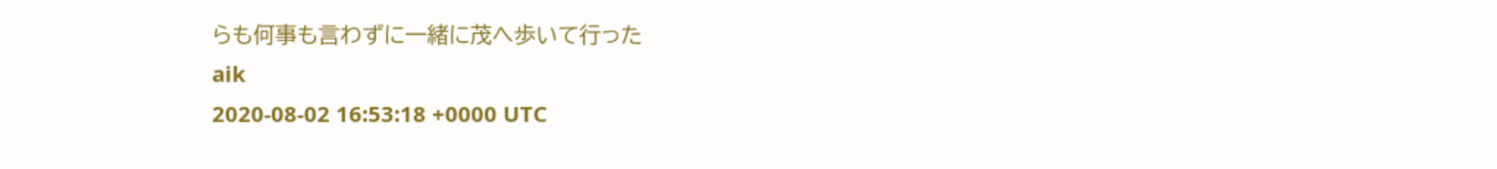らも何事も言わずに一緒に茂へ歩いて行った
aik
2020-08-02 16:53:18 +0000 UTC